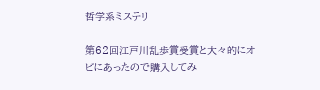哲学系ミステリ

第62回江戸川乱歩賞受賞と大々的にオビにあったので購入してみ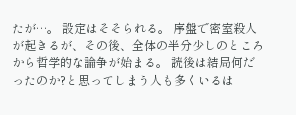たが…。 設定はそそられる。 序盤で密室殺人が起きるが、その後、全体の半分少しのところから哲学的な論争が始まる。 読後は結局何だったのか?と思ってしまう人も多くいるは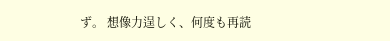ず。 想像力逞しく、何度も再読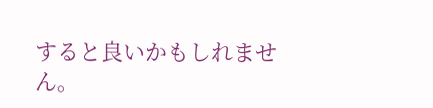すると良いかもしれません。